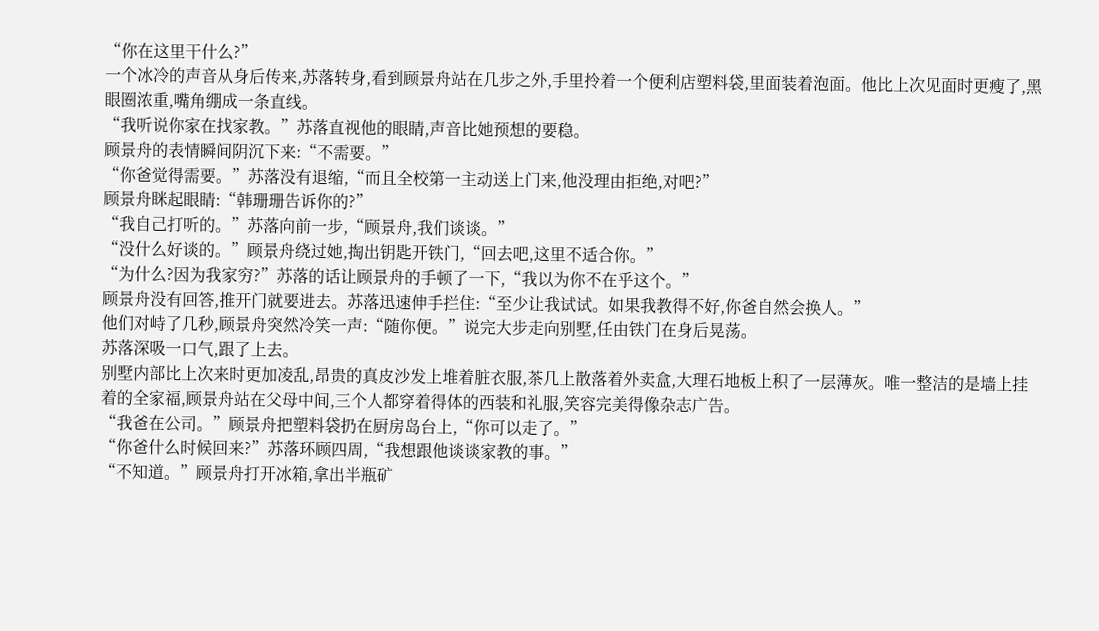“你在这里干什么?”
一个冰冷的声音从身后传来,苏落转身,看到顾景舟站在几步之外,手里拎着一个便利店塑料袋,里面装着泡面。他比上次见面时更瘦了,黑眼圈浓重,嘴角绷成一条直线。
“我听说你家在找家教。”苏落直视他的眼睛,声音比她预想的要稳。
顾景舟的表情瞬间阴沉下来:“不需要。”
“你爸觉得需要。”苏落没有退缩,“而且全校第一主动送上门来,他没理由拒绝,对吧?”
顾景舟眯起眼睛:“韩珊珊告诉你的?”
“我自己打听的。”苏落向前一步,“顾景舟,我们谈谈。”
“没什么好谈的。”顾景舟绕过她,掏出钥匙开铁门,“回去吧,这里不适合你。”
“为什么?因为我家穷?”苏落的话让顾景舟的手顿了一下,“我以为你不在乎这个。”
顾景舟没有回答,推开门就要进去。苏落迅速伸手拦住:“至少让我试试。如果我教得不好,你爸自然会换人。”
他们对峙了几秒,顾景舟突然冷笑一声:“随你便。”说完大步走向别墅,任由铁门在身后晃荡。
苏落深吸一口气,跟了上去。
别墅内部比上次来时更加凌乱,昂贵的真皮沙发上堆着脏衣服,茶几上散落着外卖盒,大理石地板上积了一层薄灰。唯一整洁的是墙上挂着的全家福,顾景舟站在父母中间,三个人都穿着得体的西装和礼服,笑容完美得像杂志广告。
“我爸在公司。”顾景舟把塑料袋扔在厨房岛台上,“你可以走了。”
“你爸什么时候回来?”苏落环顾四周,“我想跟他谈谈家教的事。”
“不知道。”顾景舟打开冰箱,拿出半瓶矿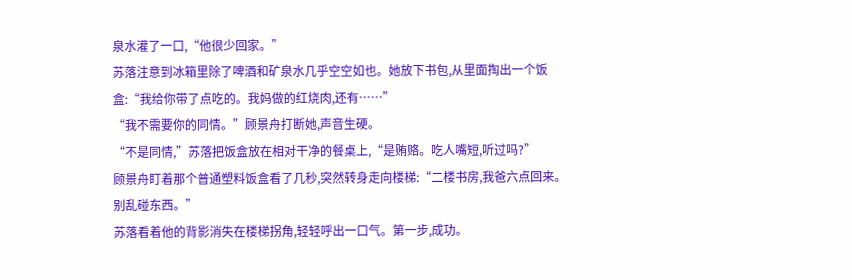泉水灌了一口,“他很少回家。”
苏落注意到冰箱里除了啤酒和矿泉水几乎空空如也。她放下书包,从里面掏出一个饭盒:“我给你带了点吃的。我妈做的红烧肉,还有……”
“我不需要你的同情。”顾景舟打断她,声音生硬。
“不是同情,”苏落把饭盒放在相对干净的餐桌上,“是贿赂。吃人嘴短,听过吗?”
顾景舟盯着那个普通塑料饭盒看了几秒,突然转身走向楼梯:“二楼书房,我爸六点回来。别乱碰东西。”
苏落看着他的背影消失在楼梯拐角,轻轻呼出一口气。第一步,成功。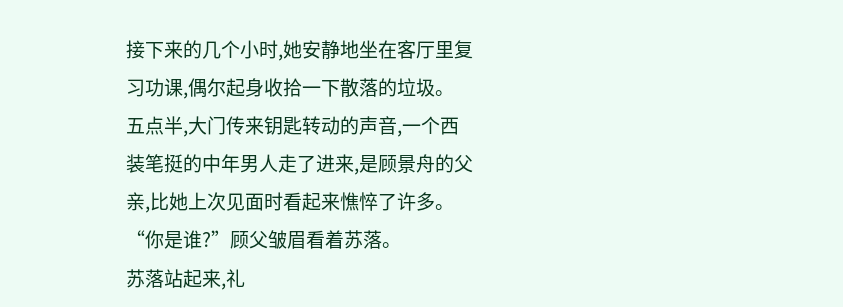接下来的几个小时,她安静地坐在客厅里复习功课,偶尔起身收拾一下散落的垃圾。
五点半,大门传来钥匙转动的声音,一个西装笔挺的中年男人走了进来,是顾景舟的父亲,比她上次见面时看起来憔悴了许多。
“你是谁?”顾父皱眉看着苏落。
苏落站起来,礼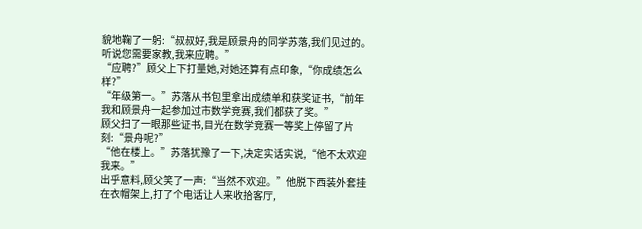貌地鞠了一躬:“叔叔好,我是顾景舟的同学苏落,我们见过的。听说您需要家教,我来应聘。”
“应聘?”顾父上下打量她,对她还算有点印象,“你成绩怎么样?”
“年级第一。”苏落从书包里拿出成绩单和获奖证书,“前年我和顾景舟一起参加过市数学竞赛,我们都获了奖。”
顾父扫了一眼那些证书,目光在数学竞赛一等奖上停留了片刻:“景舟呢?”
“他在楼上。”苏落犹豫了一下,决定实话实说,“他不太欢迎我来。”
出乎意料,顾父笑了一声:“当然不欢迎。”他脱下西装外套挂在衣帽架上,打了个电话让人来收拾客厅,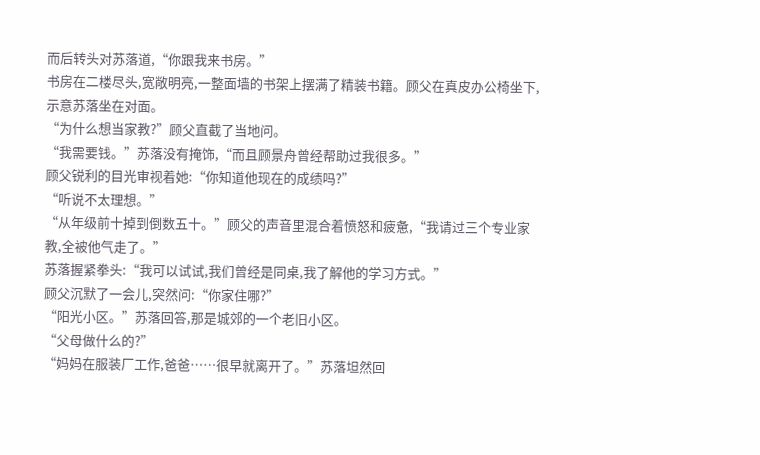而后转头对苏落道,“你跟我来书房。”
书房在二楼尽头,宽敞明亮,一整面墙的书架上摆满了精装书籍。顾父在真皮办公椅坐下,示意苏落坐在对面。
“为什么想当家教?”顾父直截了当地问。
“我需要钱。”苏落没有掩饰,“而且顾景舟曾经帮助过我很多。”
顾父锐利的目光审视着她:“你知道他现在的成绩吗?”
“听说不太理想。”
“从年级前十掉到倒数五十。”顾父的声音里混合着愤怒和疲惫,“我请过三个专业家教,全被他气走了。”
苏落握紧拳头:“我可以试试,我们曾经是同桌,我了解他的学习方式。”
顾父沉默了一会儿,突然问:“你家住哪?”
“阳光小区。”苏落回答,那是城郊的一个老旧小区。
“父母做什么的?”
“妈妈在服装厂工作,爸爸……很早就离开了。”苏落坦然回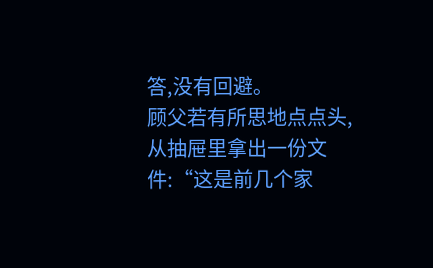答,没有回避。
顾父若有所思地点点头,从抽屉里拿出一份文件:“这是前几个家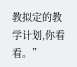教拟定的教学计划,你看看。”